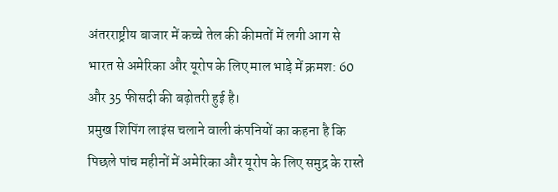अंतरराष्ट्रीय बाजार में कच्चे तेल की कीमतों में लगी आग से भारत से अमेरिका और यूरोप के लिए माल भाड़े में क्रमश: 60 और 35 फीसदी की बढ़ोतरी हुई है।
प्रमुख शिपिंग लाइंस चलाने वाली कंपनियों का कहना है कि पिछले पांच महीनों में अमेरिका और यूरोप के लिए समुद्र के रास्ते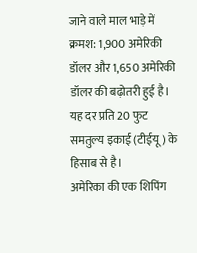जाने वाले माल भाड़े में क्रमश: 1,900 अमेरिकी डॉलर और 1,650 अमेरिकी डॉलर की बढ़ोतरी हुई है। यह दर प्रति 20 फुट समतुल्य इकाई (टीईयू) के हिसाब से है।
अमेरिका की एक शिपिंग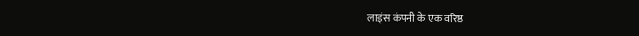लाइंस कंपनी के एक वरिष्ठ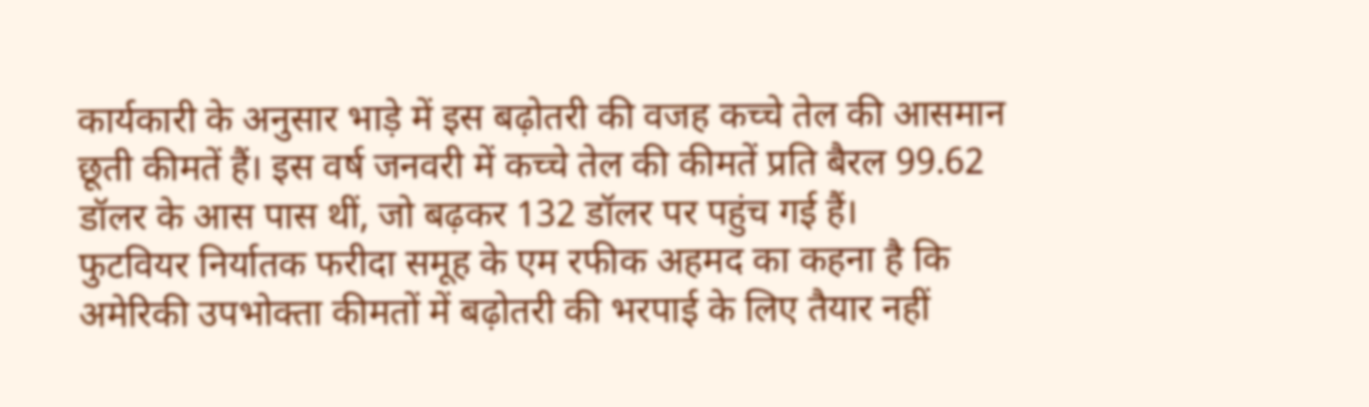कार्यकारी के अनुसार भाड़े में इस बढ़ोतरी की वजह कच्चे तेल की आसमान छूती कीमतें हैं। इस वर्ष जनवरी में कच्चे तेल की कीमतें प्रति बैरल 99.62 डॉलर के आस पास थीं, जो बढ़कर 132 डॉलर पर पहुंच गई हैं।
फुटवियर निर्यातक फरीदा समूह के एम रफीक अहमद का कहना है कि अमेरिकी उपभोक्ता कीमतों में बढ़ोतरी की भरपाई के लिए तैयार नहीं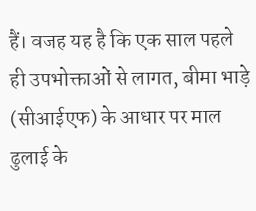हैं। वजह यह है कि एक साल पहले ही उपभोक्ताओं से लागत, बीमा भाड़े (सीआईएफ) के आधार पर माल ढुलाई के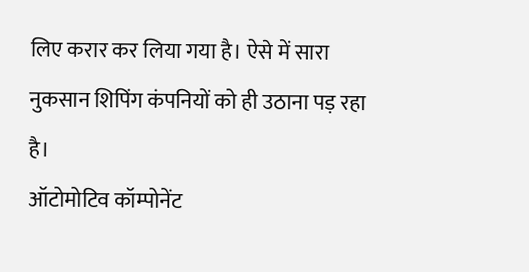लिए करार कर लिया गया है। ऐसे में सारा नुकसान शिपिंग कंपनियों को ही उठाना पड़ रहा है।
ऑटोमोटिव कॉम्पोनेंट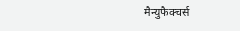मैन्युफैक्चर्स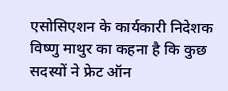एसोसिएशन के कार्यकारी निदेशक विष्णु माथुर का कहना है कि कुछ सदस्यों ने फ्रेट ऑन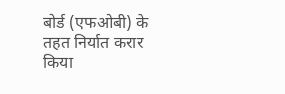बोर्ड (एफओबी) के तहत निर्यात करार किया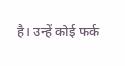है। उन्हें कोई फर्क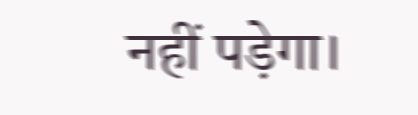नहीं पड़ेगा।